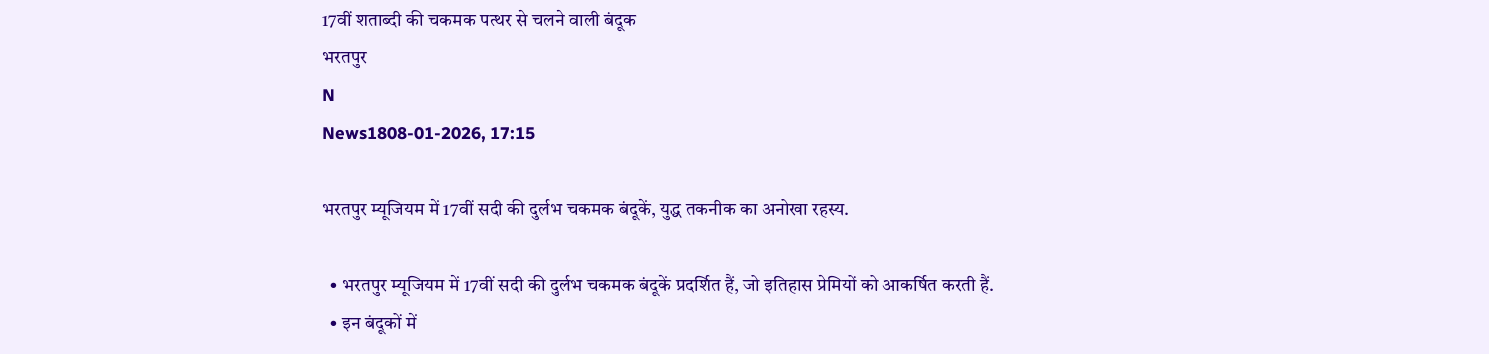17वीं शताब्दी की चकमक पत्थर से चलने वाली बंदूक
भरतपुर
N
News1808-01-2026, 17:15

भरतपुर म्यूजियम में 17वीं सदी की दुर्लभ चकमक बंदूकें, युद्ध तकनीक का अनोखा रहस्य.

  • भरतपुर म्यूजियम में 17वीं सदी की दुर्लभ चकमक बंदूकें प्रदर्शित हैं, जो इतिहास प्रेमियों को आकर्षित करती हैं.
  • इन बंदूकों में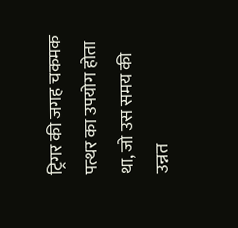ट्रिगर की जगह चकमक पत्थर का उपयोग होता था, जो उस समय की उन्नत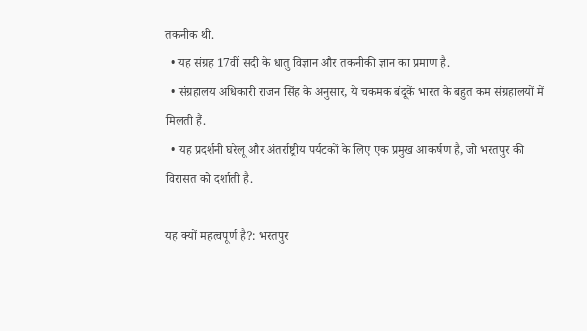तकनीक थी.
  • यह संग्रह 17वीं सदी के धातु विज्ञान और तकनीकी ज्ञान का प्रमाण है.
  • संग्रहालय अधिकारी राजन सिंह के अनुसार, ये चकमक बंदूकें भारत के बहुत कम संग्रहालयों में मिलती हैं.
  • यह प्रदर्शनी घरेलू और अंतर्राष्ट्रीय पर्यटकों के लिए एक प्रमुख आकर्षण है, जो भरतपुर की विरासत को दर्शाती है.

यह क्यों महत्वपूर्ण है?: भरतपुर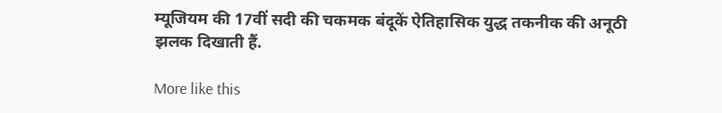म्यूजियम की 17वीं सदी की चकमक बंदूकें ऐतिहासिक युद्ध तकनीक की अनूठी झलक दिखाती हैं.

More like this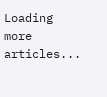Loading more articles...